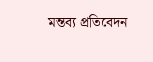মন্তব্য প্রতিবেদন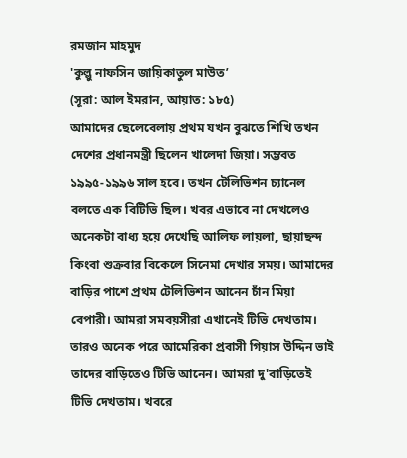রমজান মাহমুদ
'কুল্লু নাফসিন জায়িকাতুল মাউত’
(সূরা: আল ইমরান, আয়াত: ১৮৫)
আমাদের ছেলেবেলায় প্রথম যখন বুঝতে শিখি তখন দেশের প্রধানমন্ত্রী ছিলেন খালেদা জিয়া। সম্ভবত ১৯৯৫-১৯৯৬ সাল হবে। তখন টেলিভিশন চ্যানেল বলতে এক বিটিভি ছিল। খবর এভাবে না দেখলেও অনেকটা বাধ্য হয়ে দেখেছি আলিফ লায়লা, ছায়াছন্দ কিংবা শুক্রবার বিকেলে সিনেমা দেখার সময়। আমাদের বাড়ির পাশে প্রথম টেলিভিশন আনেন চাঁন মিয়া বেপারী। আমরা সমবয়সীরা এখানেই টিভি দেখতাম। তারও অনেক পরে আমেরিকা প্রবাসী গিয়াস উদ্দিন ভাই তাদের বাড়িতেও টিভি আনেন। আমরা দু'বাড়িতেই টিভি দেখতাম। খবরে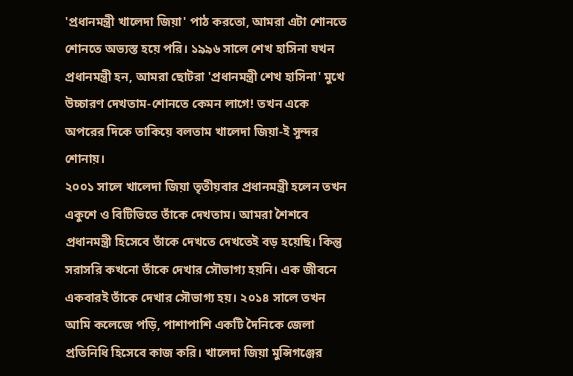'প্রধানমন্ত্রী খালেদা জিয়া' পাঠ করতো, আমরা এটা শোনতে শোনতে অভ্যস্ত হয়ে পরি। ১৯৯৬ সালে শেখ হাসিনা যখন প্রধানমন্ত্রী হন, আমরা ছোটরা 'প্রধানমন্ত্রী শেখ হাসিনা' মুখে উচ্চারণ দেখতাম-শোনতে কেমন লাগে! তখন একে অপরের দিকে তাকিয়ে বলতাম খালেদা জিয়া-ই সুন্দর শোনায়।
২০০১ সালে খালেদা জিয়া তৃতীয়বার প্রধানমন্ত্রী হলেন তখন একুশে ও বিটিভিতে তাঁকে দেখতাম। আমরা শৈশবে প্রধানমন্ত্রী হিসেবে তাঁকে দেখতে দেখতেই বড় হয়েছি। কিন্তু সরাসরি কখনো তাঁকে দেখার সৌভাগ্য হয়নি। এক জীবনে একবারই তাঁকে দেখার সৌভাগ্য হয়। ২০১৪ সালে তখন আমি কলেজে পড়ি, পাশাপাশি একটি দৈনিকে জেলা প্রতিনিধি হিসেবে কাজ করি। খালেদা জিয়া মুন্সিগঞ্জের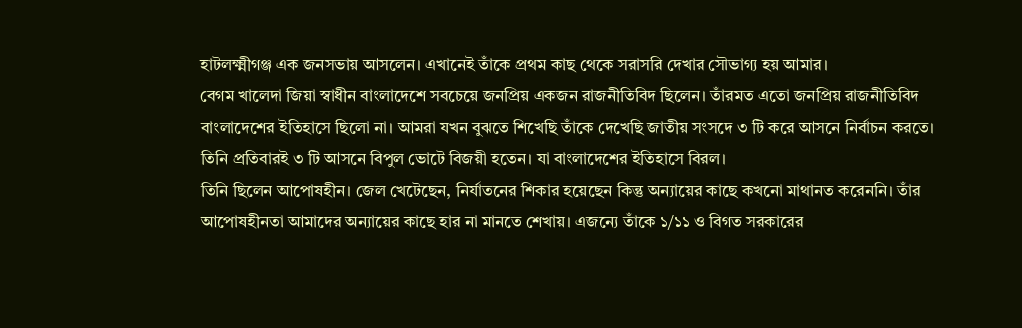হাটলক্ষ্মীগঞ্জ এক জনসভায় আসলেন। এখানেই তাঁকে প্রথম কাছ থেকে সরাসরি দেখার সৌভাগ্য হয় আমার।
বেগম খালেদা জিয়া স্বাধীন বাংলাদেশে সবচেয়ে জনপ্রিয় একজন রাজনীতিবিদ ছিলেন। তাঁরমত এতো জনপ্রিয় রাজনীতিবিদ বাংলাদেশের ইতিহাসে ছিলো না। আমরা যখন বুঝতে শিখেছি তাঁকে দেখেছি জাতীয় সংসদে ৩ টি করে আসনে নির্বাচন করতে। তিনি প্রতিবারই ৩ টি আসনে বিপুল ভোটে বিজয়ী হতেন। যা বাংলাদেশের ইতিহাসে বিরল।
তিনি ছিলেন আপোষহীন। জেল খেটেছেন, নির্যাতনের শিকার হয়েছেন কিন্তু অন্যায়ের কাছে কখনো মাথানত করেননি। তাঁর আপোষহীনতা আমাদের অন্যায়ের কাছে হার না মানতে শেখায়। এজন্যে তাঁকে ১/১১ ও বিগত সরকারের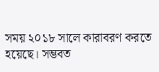সময় ২০১৮ সালে কারাবরণ করতে হয়েছে। সম্ভবত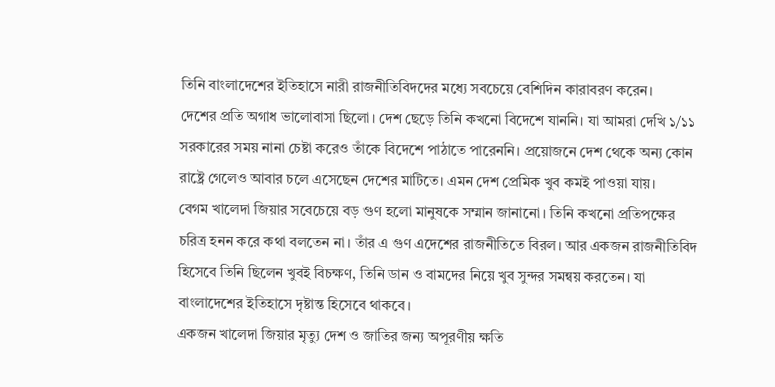তিনি বাংলাদেশের ইতিহাসে নারী রাজনীতিবিদদের মধ্যে সবচেয়ে বেশিদিন কারাবরণ করেন।
দেশের প্রতি অগাধ ভালোবাসা ছিলো। দেশ ছেড়ে তিনি কখনো বিদেশে যাননি। যা আমরা দেখি ১/১১ সরকারের সময় নানা চেষ্টা করেও তাঁকে বিদেশে পাঠাতে পারেননি। প্রয়োজনে দেশ থেকে অন্য কোন রাষ্ট্রে গেলেও আবার চলে এসেছেন দেশের মাটিতে। এমন দেশ প্রেমিক খুব কমই পাওয়া যায়।
বেগম খালেদা জিয়ার সবেচেয়ে বড় গুণ হলো মানুষকে সম্মান জানানো। তিনি কখনো প্রতিপক্ষের চরিত্র হনন করে কথা বলতেন না। তাঁর এ গুণ এদেশের রাজনীতিতে বিরল। আর একজন রাজনীতিবিদ হিসেবে তিনি ছিলেন খুবই বিচক্ষণ, তিনি ডান ও বামদের নিয়ে খুব সুন্দর সমন্বয় করতেন। যা বাংলাদেশের ইতিহাসে দৃষ্টান্ত হিসেবে থাকবে।
একজন খালেদা জিয়ার মৃত্যু দেশ ও জাতির জন্য অপূরণীয় ক্ষতি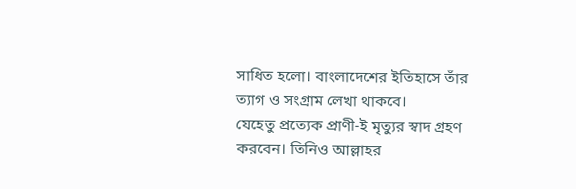সাধিত হলো। বাংলাদেশের ইতিহাসে তাঁর ত্যাগ ও সংগ্রাম লেখা থাকবে।
যেহেতু প্রত্যেক প্রাণী-ই মৃত্যুর স্বাদ গ্রহণ করবেন। তিনিও আল্লাহর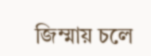জিম্মায় চলে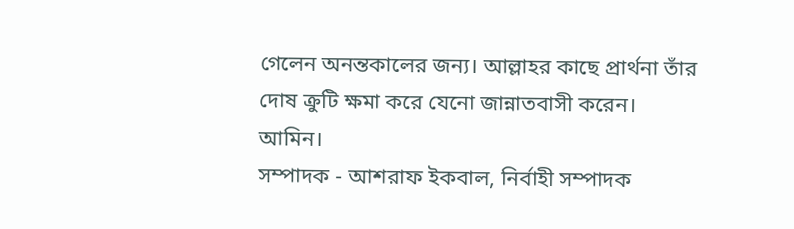গেলেন অনন্তকালের জন্য। আল্লাহর কাছে প্রার্থনা তাঁর দোষ ক্রুটি ক্ষমা করে যেনো জান্নাতবাসী করেন। আমিন।
সম্পাদক - আশরাফ ইকবাল, নির্বাহী সম্পাদক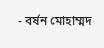- বর্ষন মোহাম্মদ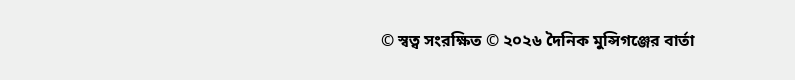© স্বত্ব সংরক্ষিত © ২০২৬ দৈনিক মুন্সিগঞ্জের বার্তা